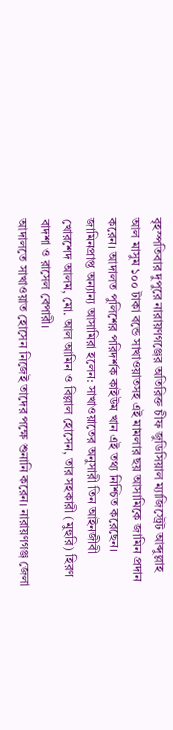বৃহস্পতিবার দুপুরে নারায়ণগঞ্জের অতিরিক্ত চীফ জুডিসিয়াল ম্যাজিস্ট্রেট আব্দুল্লাহ আল মাসুম ১০০ টাকা বন্ডে সাখাওয়াতসহ এই মামলার ছয় আসামিকে জামিন প্রদান করেন। আদালত পুলিশের পরিদর্শক কাইউম খান এই তথ্য নিশ্চিত করেছেন।
জামিনপ্রাপ্ত অন্যান্য আসামিরা হলেন: সাখাওয়াতের অনুসারী তিন আইনজীবী খোরশেদ আলম, মো. আল আমিন ও বিল্লাল হোসেন, তার সহকারী (মুহুরি) হিরণ বাদশা ও রাসেল বেপারী।
আদালতে সাখাওয়াত হোসেন নিজেই তাদের পক্ষে শুনানি করেন। নারায়ণগঞ্জ জেলা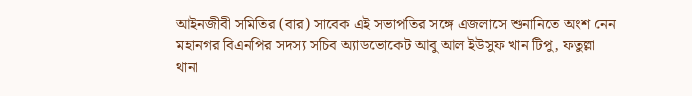আইনজীবী সমিতির (বার) সাবেক এই সভাপতির সঙ্গে এজলাসে শুনানিতে অংশ নেন মহানগর বিএনপির সদস্য সচিব অ্যাডভোকেট আবু আল ইউসুফ খান টিপু, ফতুল্লা থানা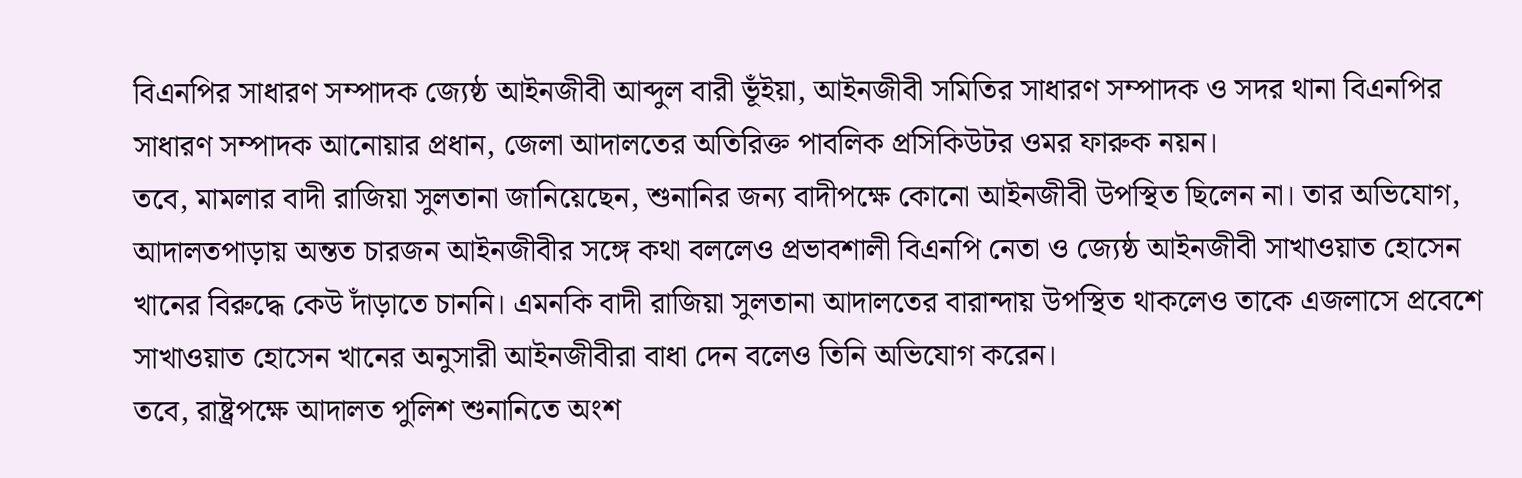বিএনপির সাধারণ সম্পাদক জ্যেষ্ঠ আইনজীবী আব্দুল বারী ভূঁইয়া, আইনজীবী সমিতির সাধারণ সম্পাদক ও সদর থানা বিএনপির সাধারণ সম্পাদক আনোয়ার প্রধান, জেলা আদালতের অতিরিক্ত পাবলিক প্রসিকিউটর ওমর ফারুক নয়ন।
তবে, মামলার বাদী রাজিয়া সুলতানা জানিয়েছেন, শুনানির জন্য বাদীপক্ষে কোনো আইনজীবী উপস্থিত ছিলেন না। তার অভিযোগ, আদালতপাড়ায় অন্তত চারজন আইনজীবীর সঙ্গে কথা বললেও প্রভাবশালী বিএনপি নেতা ও জ্যেষ্ঠ আইনজীবী সাখাওয়াত হোসেন খানের বিরুদ্ধে কেউ দাঁড়াতে চাননি। এমনকি বাদী রাজিয়া সুলতানা আদালতের বারান্দায় উপস্থিত থাকলেও তাকে এজলাসে প্রবেশে সাখাওয়াত হোসেন খানের অনুসারী আইনজীবীরা বাধা দেন বলেও তিনি অভিযোগ করেন।
তবে, রাষ্ট্রপক্ষে আদালত পুলিশ শুনানিতে অংশ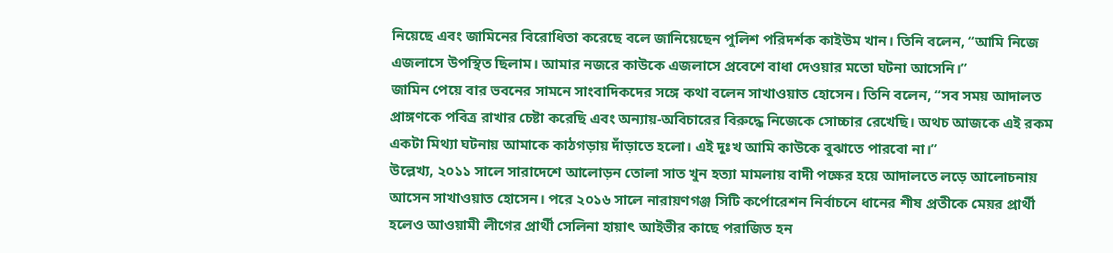নিয়েছে এবং জামিনের বিরোধিতা করেছে বলে জানিয়েছেন পুলিশ পরিদর্শক কাইউম খান। তিনি বলেন, “আমি নিজে এজলাসে উপস্থিত ছিলাম। আমার নজরে কাউকে এজলাসে প্রবেশে বাধা দেওয়ার মতো ঘটনা আসেনি।”
জামিন পেয়ে বার ভবনের সামনে সাংবাদিকদের সঙ্গে কথা বলেন সাখাওয়াত হোসেন। তিনি বলেন, “সব সময় আদালত প্রাঙ্গণকে পবিত্র রাখার চেষ্টা করেছি এবং অন্যায়-অবিচারের বিরুদ্ধে নিজেকে সোচ্চার রেখেছি। অথচ আজকে এই রকম একটা মিথ্যা ঘটনায় আমাকে কাঠগড়ায় দাঁড়াতে হলো। এই দুঃখ আমি কাউকে বুঝাতে পারবো না।”
উল্লেখ্য, ২০১১ সালে সারাদেশে আলোড়ন তোলা সাত খুন হত্যা মামলায় বাদী পক্ষের হয়ে আদালতে লড়ে আলোচনায় আসেন সাখাওয়াত হোসেন। পরে ২০১৬ সালে নারায়ণগঞ্জ সিটি কর্পোরেশন নির্বাচনে ধানের শীষ প্রতীকে মেয়র প্রার্থী হলেও আওয়ামী লীগের প্রার্থী সেলিনা হায়াৎ আইভীর কাছে পরাজিত হন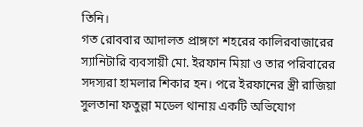তিনি।
গত রোববার আদালত প্রাঙ্গণে শহরের কালিরবাজারের স্যানিটারি ব্যবসায়ী মো. ইরফান মিয়া ও তার পরিবারের সদস্যরা হামলার শিকার হন। পরে ইরফানের স্ত্রী রাজিয়া সুলতানা ফতুল্লা মডেল থানায় একটি অভিযোগ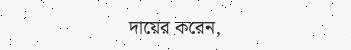দায়ের করেন,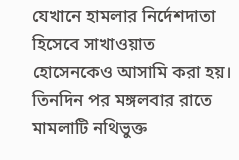যেখানে হামলার নির্দেশদাতা হিসেবে সাখাওয়াত হোসেনকেও আসামি করা হয়। তিনদিন পর মঙ্গলবার রাতে মামলাটি নথিভুক্ত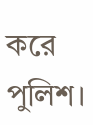করে পুলিশ।